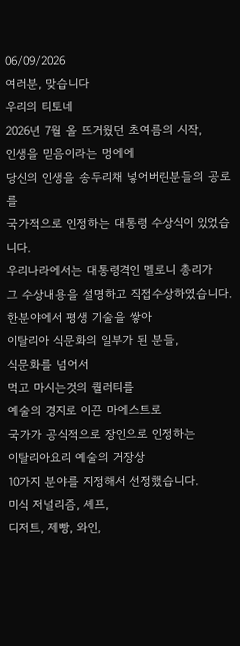06/09/2026
여러분, 맞습니다
우리의 티토네
2026년 7월 올 뜨거웠던 초여름의 시작,
인생을 믿음이라는 멍에에
당신의 인생을 송두리채 넣어버린분들의 공로를
국가적으로 인정하는 대통령 수상식이 있었습니다.
우리나라에서는 대통령격인 멜로니 총리가
그 수상내용을 설명하고 직접수상하였습니다.
한분야에서 평생 기술을 쌓아
이탈리아 식문화의 일부가 된 분들,
식문화를 넘어서
먹고 마시는것의 퀄러티를
예술의 경지로 이끈 마에스트로
국가가 공식적으로 장인으로 인정하는
이탈리아요리 예술의 거장상
10가지 분야를 지정해서 선정했습니다.
미식 저널리즘, 셰프,
디저트, 제빵, 와인,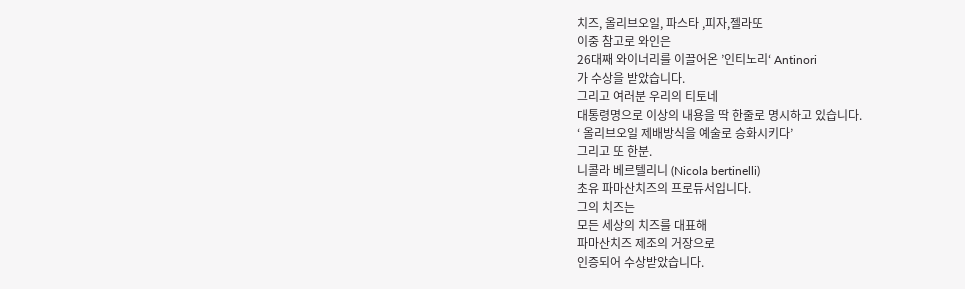치즈, 올리브오일, 파스타 ,피자,젤라또
이중 참고로 와인은
26대째 와이너리를 이끌어온 ’인티노리‘ Antinori
가 수상을 받았습니다.
그리고 여러분 우리의 티토네
대통령명으로 이상의 내용을 딱 한줄로 명시하고 있습니다.
‘ 올리브오일 제배방식을 예술로 승화시키다’
그리고 또 한분.
니콜라 베르텔리니 (Nicola bertinelli)
초유 파마산치즈의 프로듀서입니다.
그의 치즈는
모든 세상의 치즈를 대표해
파마산치즈 제조의 거장으로
인증되어 수상받았습니다.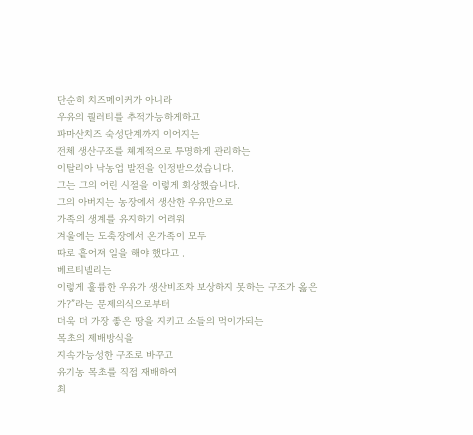단순히 치즈메이커가 아니라
우유의 퀄러티를 추적가능하게하고
파마산치즈 숙성단계까지 이어지는
전체 생산구조를 쳬계적으로 투명하게 관리하는
이탈리아 낙농업 발전을 인정받으셨습니다.
그는 그의 어린 시절을 이렇게 회상했습니다.
그의 아버지는 농장에서 생산한 우유만으로
가족의 생계를 유지하기 어려워
겨울에는 도축장에서 온가족이 모두
따로 흩어져 일을 해야 했다고 .
베르티넬리는
이렇게 훌륭한 우유가 생산비조차 보상하지 못하는 구조가 옳은가?”라는 문제의식으로부터
더욱 더 가장 좋은 땅을 지키고 소들의 먹이가되는
목초의 제배방식을
지속가능성한 구조로 바꾸고
유기농 목초를 직접 재배하여
최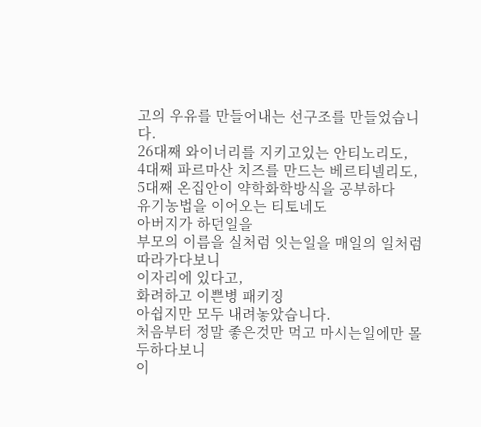고의 우유를 만들어내는 선구조를 만들었습니다.
26대째 와이너리를 지키고있는 안티노리도,
4대째 파르마산 치즈를 만드는 베르티넬리도,
5대째 온집안이 약학화학방식을 공부하다
유기농법을 이어오는 티토네도
아버지가 하던일을
부모의 이름을 실처럼 잇는일을 매일의 일처럼 따라가다보니
이자리에 있다고,
화려하고 이쁜병 패키징
아쉽지만 모두 내려놓았습니다.
처음부터 정말 좋은것만 먹고 마시는일에만 몰두하다보니
이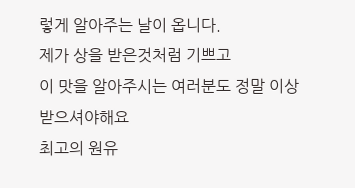렇게 알아주는 날이 옵니다.
제가 상을 받은것처럼 기쁘고
이 맛을 알아주시는 여러분도 정말 이상 받으셔야해요
최고의 원유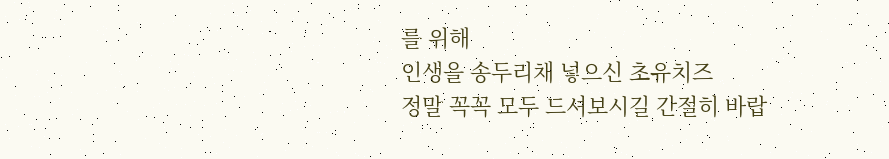를 위해
인생을 송두리채 넣으신 초유치즈
정말 꼭꼭 모두 드셔보시길 간절히 바랍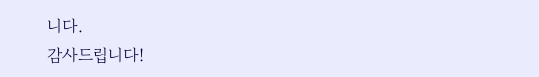니다.
감사드립니다!